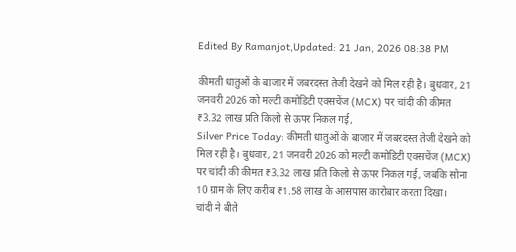Edited By Ramanjot,Updated: 21 Jan, 2026 08:38 PM

कीमती धातुओं के बाजार में जबरदस्त तेजी देखने को मिल रही है। बुधवार, 21 जनवरी 2026 को मल्टी कमोडिटी एक्सचेंज (MCX) पर चांदी की कीमत ₹3.32 लाख प्रति किलो से ऊपर निकल गई,
Silver Price Today: कीमती धातुओं के बाजार में जबरदस्त तेजी देखने को मिल रही है। बुधवार, 21 जनवरी 2026 को मल्टी कमोडिटी एक्सचेंज (MCX) पर चांदी की कीमत ₹3.32 लाख प्रति किलो से ऊपर निकल गई, जबकि सोना 10 ग्राम के लिए करीब ₹1.58 लाख के आसपास कारोबार करता दिखा।
चांदी ने बीते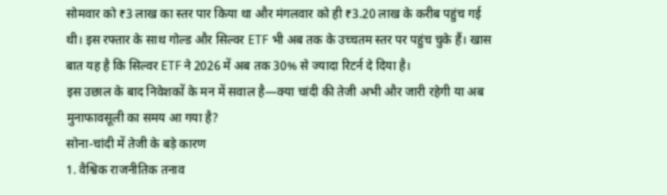सोमवार को ₹3 लाख का स्तर पार किया था और मंगलवार को ही ₹3.20 लाख के करीब पहुंच गई थी। इस रफ्तार के साथ गोल्ड और सिल्वर ETF भी अब तक के उच्चतम स्तर पर पहुंच चुके हैं। खास बात यह है कि सिल्वर ETF ने 2026 में अब तक 30% से ज्यादा रिटर्न दे दिया है।
इस उछाल के बाद निवेशकों के मन में सवाल है—क्या चांदी की तेजी अभी और जारी रहेगी या अब मुनाफावसूली का समय आ गया है?
सोना-चांदी में तेजी के बड़े कारण
1. वैश्विक राजनीतिक तनाव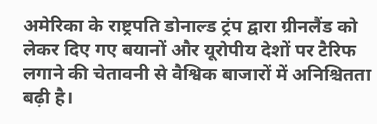अमेरिका के राष्ट्रपति डोनाल्ड ट्रंप द्वारा ग्रीनलैंड को लेकर दिए गए बयानों और यूरोपीय देशों पर टैरिफ लगाने की चेतावनी से वैश्विक बाजारों में अनिश्चितता बढ़ी है।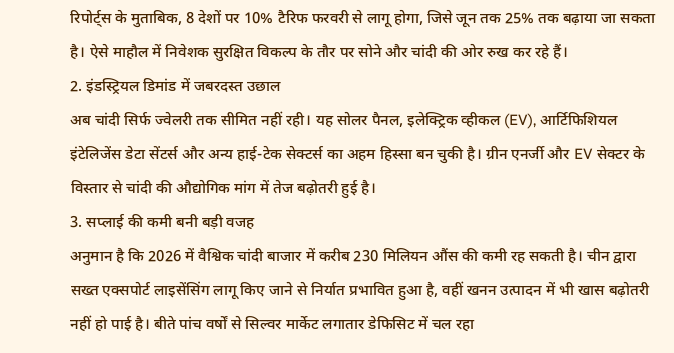रिपोर्ट्स के मुताबिक, 8 देशों पर 10% टैरिफ फरवरी से लागू होगा, जिसे जून तक 25% तक बढ़ाया जा सकता है। ऐसे माहौल में निवेशक सुरक्षित विकल्प के तौर पर सोने और चांदी की ओर रुख कर रहे हैं।
2. इंडस्ट्रियल डिमांड में जबरदस्त उछाल
अब चांदी सिर्फ ज्वेलरी तक सीमित नहीं रही। यह सोलर पैनल, इलेक्ट्रिक व्हीकल (EV), आर्टिफिशियल इंटेलिजेंस डेटा सेंटर्स और अन्य हाई-टेक सेक्टर्स का अहम हिस्सा बन चुकी है। ग्रीन एनर्जी और EV सेक्टर के विस्तार से चांदी की औद्योगिक मांग में तेज बढ़ोतरी हुई है।
3. सप्लाई की कमी बनी बड़ी वजह
अनुमान है कि 2026 में वैश्विक चांदी बाजार में करीब 230 मिलियन औंस की कमी रह सकती है। चीन द्वारा सख्त एक्सपोर्ट लाइसेंसिंग लागू किए जाने से निर्यात प्रभावित हुआ है, वहीं खनन उत्पादन में भी खास बढ़ोतरी नहीं हो पाई है। बीते पांच वर्षों से सिल्वर मार्केट लगातार डेफिसिट में चल रहा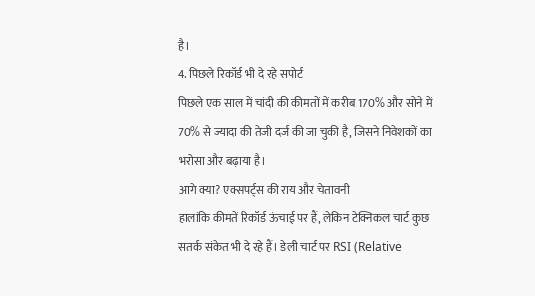है।
4. पिछले रिकॉर्ड भी दे रहे सपोर्ट
पिछले एक साल में चांदी की कीमतों में करीब 170% और सोने में 70% से ज्यादा की तेजी दर्ज की जा चुकी है, जिसने निवेशकों का भरोसा और बढ़ाया है।
आगे क्या? एक्सपर्ट्स की राय और चेतावनी
हालांकि कीमतें रिकॉर्ड ऊंचाई पर हैं, लेकिन टेक्निकल चार्ट कुछ सतर्क संकेत भी दे रहे हैं। डेली चार्ट पर RSI (Relative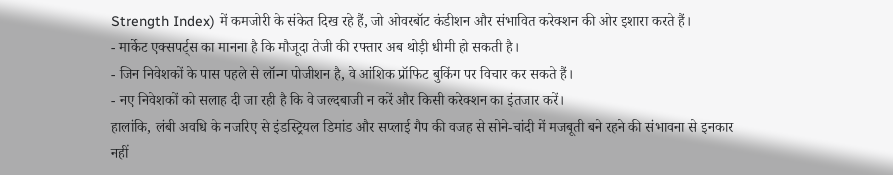Strength Index) में कमजोरी के संकेत दिख रहे हैं, जो ओवरबॉट कंडीशन और संभावित करेक्शन की ओर इशारा करते हैं।
- मार्केट एक्सपर्ट्स का मानना है कि मौजूदा तेजी की रफ्तार अब थोड़ी धीमी हो सकती है।
- जिन निवेशकों के पास पहले से लॉन्ग पोजीशन है, वे आंशिक प्रॉफिट बुकिंग पर विचार कर सकते हैं।
- नए निवेशकों को सलाह दी जा रही है कि वे जल्दबाजी न करें और किसी करेक्शन का इंतजार करें।
हालांकि, लंबी अवधि के नजरिए से इंडस्ट्रियल डिमांड और सप्लाई गैप की वजह से सोने-चांदी में मजबूती बने रहने की संभावना से इनकार नहीं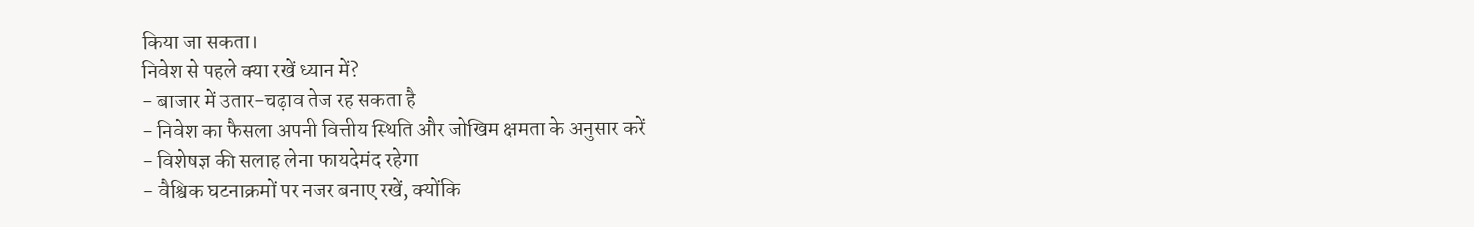किया जा सकता।
निवेश से पहले क्या रखें ध्यान में?
- बाजार में उतार-चढ़ाव तेज रह सकता है
- निवेश का फैसला अपनी वित्तीय स्थिति और जोखिम क्षमता के अनुसार करें
- विशेषज्ञ की सलाह लेना फायदेमंद रहेगा
- वैश्विक घटनाक्रमों पर नजर बनाए रखें, क्योंकि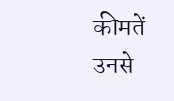कीमतें उनसे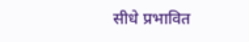सीधे प्रभावित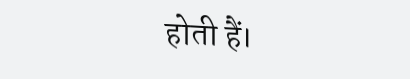होती हैं।